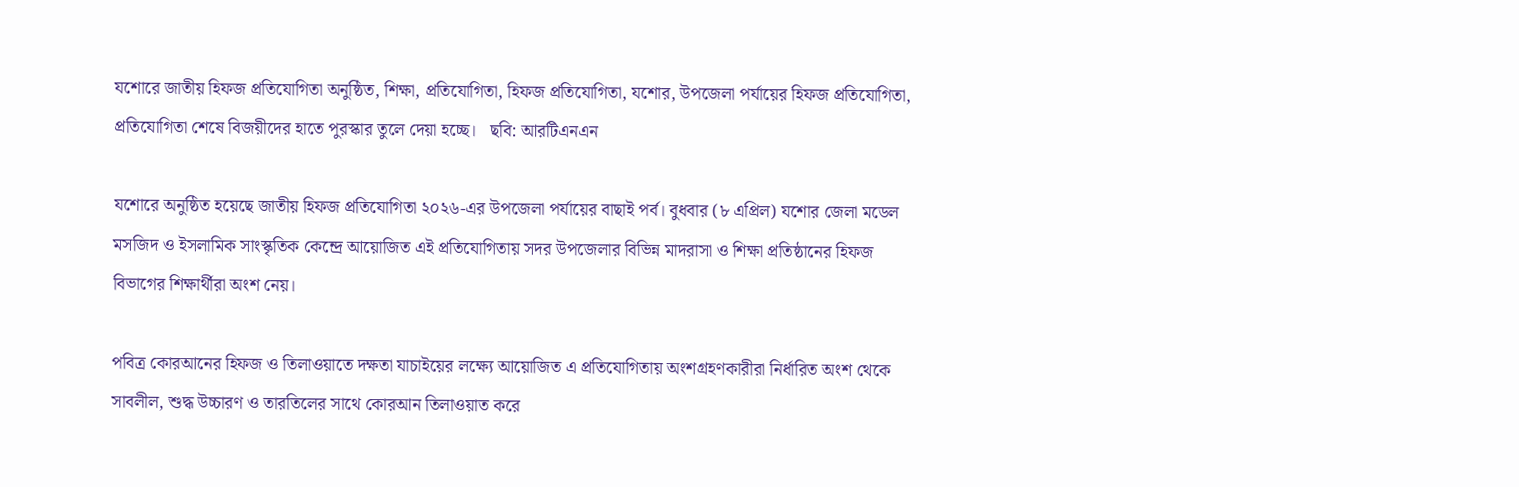যশোরে জাতীয় হিফজ প্রতিযোগিতা অনুষ্ঠিত, শিক্ষা, প্রতিযোগিতা, হিফজ প্রতিযোগিতা, যশোর, উপজেলা পর্যায়ের হিফজ প্রতিযোগিতা,
প্রতিযোগিতা শেষে বিজয়ীদের হাতে পুরস্কার তুলে দেয়া হচ্ছে।   ছবি: আরটিএনএন

যশোরে অনুষ্ঠিত হয়েছে জাতীয় হিফজ প্রতিযোগিতা ২০২৬-এর উপজেলা পর্যায়ের বাছাই পর্ব। বুধবার (৮ এপ্রিল) যশোর জেলা মডেল মসজিদ ও ইসলামিক সাংস্কৃতিক কেন্দ্রে আয়োজিত এই প্রতিযোগিতায় সদর উপজেলার বিভিন্ন মাদরাসা ও শিক্ষা প্রতিষ্ঠানের হিফজ বিভাগের শিক্ষার্থীরা অংশ নেয়।

পবিত্র কোরআনের হিফজ ও তিলাওয়াতে দক্ষতা যাচাইয়ের লক্ষ্যে আয়োজিত এ প্রতিযোগিতায় অংশগ্রহণকারীরা নির্ধারিত অংশ থেকে সাবলীল, শুদ্ধ উচ্চারণ ও তারতিলের সাথে কোরআন তিলাওয়াত করে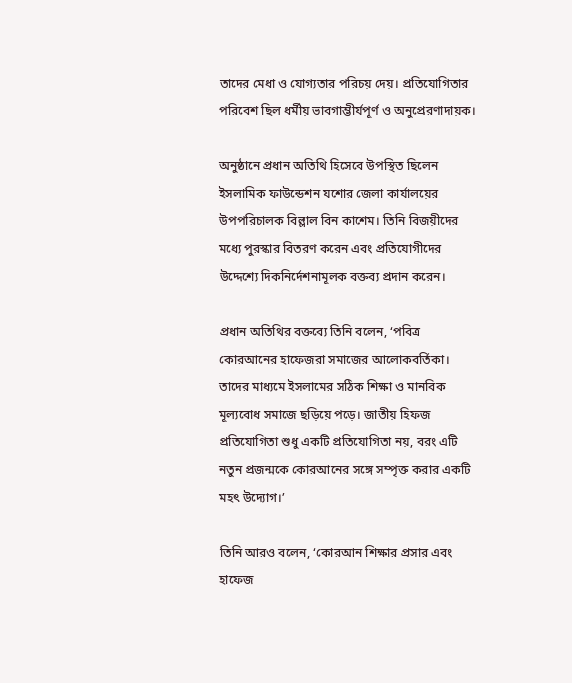তাদের মেধা ও যোগ্যতার পরিচয় দেয়। প্রতিযোগিতার পরিবেশ ছিল ধর্মীয় ভাবগাম্ভীর্যপূর্ণ ও অনুপ্রেরণাদায়ক।

অনুষ্ঠানে প্রধান অতিথি হিসেবে উপস্থিত ছিলেন ইসলামিক ফাউন্ডেশন যশোর জেলা কার্যালয়ের উপপরিচালক বিল্লাল বিন কাশেম। তিনি বিজয়ীদের মধ্যে পুরস্কার বিতরণ করেন এবং প্রতিযোগীদের উদ্দেশ্যে দিকনির্দেশনামূলক বক্তব্য প্রদান করেন।

প্রধান অতিথির বক্তব্যে তিনি বলেন, ‘পবিত্র কোরআনের হাফেজরা সমাজের আলোকবর্তিকা। তাদের মাধ্যমে ইসলামের সঠিক শিক্ষা ও মানবিক মূল্যবোধ সমাজে ছড়িয়ে পড়ে। জাতীয় হিফজ প্রতিযোগিতা শুধু একটি প্রতিযোগিতা নয়, বরং এটি নতুন প্রজন্মকে কোরআনের সঙ্গে সম্পৃক্ত করার একটি মহৎ উদ্যোগ।’

তিনি আরও বলেন, ‘কোরআন শিক্ষার প্রসার এবং হাফেজ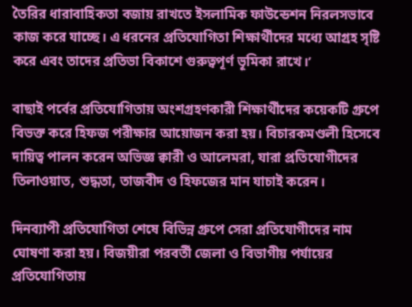তৈরির ধারাবাহিকতা বজায় রাখতে ইসলামিক ফাউন্ডেশন নিরলসভাবে কাজ করে যাচ্ছে। এ ধরনের প্রতিযোগিতা শিক্ষার্থীদের মধ্যে আগ্রহ সৃষ্টি করে এবং তাদের প্রতিভা বিকাশে গুরুত্বপূর্ণ ভূমিকা রাখে।’

বাছাই পর্বের প্রতিযোগিতায় অংশগ্রহণকারী শিক্ষার্থীদের কয়েকটি গ্রুপে বিভক্ত করে হিফজ পরীক্ষার আয়োজন করা হয়। বিচারকমণ্ডলী হিসেবে দায়িত্ব পালন করেন অভিজ্ঞ ক্বারী ও আলেমরা, যারা প্রতিযোগীদের তিলাওয়াত, শুদ্ধতা, তাজবীদ ও হিফজের মান যাচাই করেন।

দিনব্যাপী প্রতিযোগিতা শেষে বিভিন্ন গ্রুপে সেরা প্রতিযোগীদের নাম ঘোষণা করা হয়। বিজয়ীরা পরবর্তী জেলা ও বিভাগীয় পর্যায়ের প্রতিযোগিতায়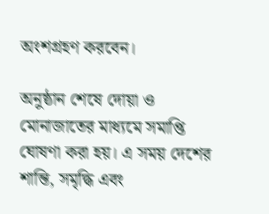অংশগ্রহণ করবেন।

অনুষ্ঠান শেষে দোয়া ও মোনাজাতের মাধ্যমে সমাপ্তি ঘোষণা করা হয়। এ সময় দেশের শান্তি, সমৃদ্ধি এবং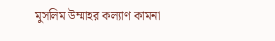মুসলিম উম্মাহর কল্যাণ কামনা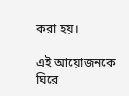করা হয়।

এই আয়োজনকে ঘিরে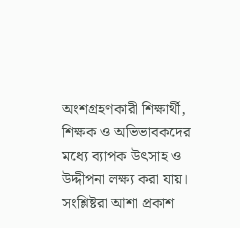অংশগ্রহণকারী শিক্ষার্থী, শিক্ষক ও অভিভাবকদের মধ্যে ব্যাপক উৎসাহ ও উদ্দীপনা লক্ষ্য করা যায়। সংশ্লিষ্টরা আশা প্রকাশ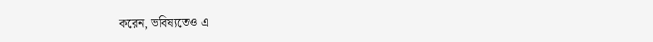করেন, ভবিষ্যতেও এ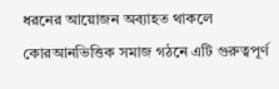ধরনের আয়োজন অব্যাহত থাকলে কোরআনভিত্তিক সমাজ গঠনে এটি গুরুত্বপূর্ণ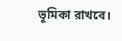ভূমিকা রাখবে।